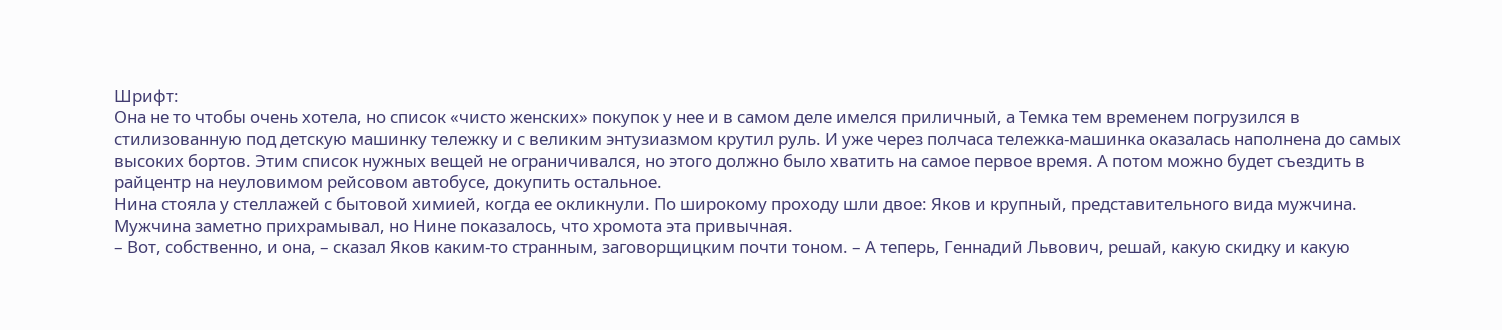Шрифт:
Она не то чтобы очень хотела, но список «чисто женских» покупок у нее и в самом деле имелся приличный, а Темка тем временем погрузился в стилизованную под детскую машинку тележку и с великим энтузиазмом крутил руль. И уже через полчаса тележка-машинка оказалась наполнена до самых высоких бортов. Этим список нужных вещей не ограничивался, но этого должно было хватить на самое первое время. А потом можно будет съездить в райцентр на неуловимом рейсовом автобусе, докупить остальное.
Нина стояла у стеллажей с бытовой химией, когда ее окликнули. По широкому проходу шли двое: Яков и крупный, представительного вида мужчина. Мужчина заметно прихрамывал, но Нине показалось, что хромота эта привычная.
– Вот, собственно, и она, – сказал Яков каким-то странным, заговорщицким почти тоном. – А теперь, Геннадий Львович, решай, какую скидку и какую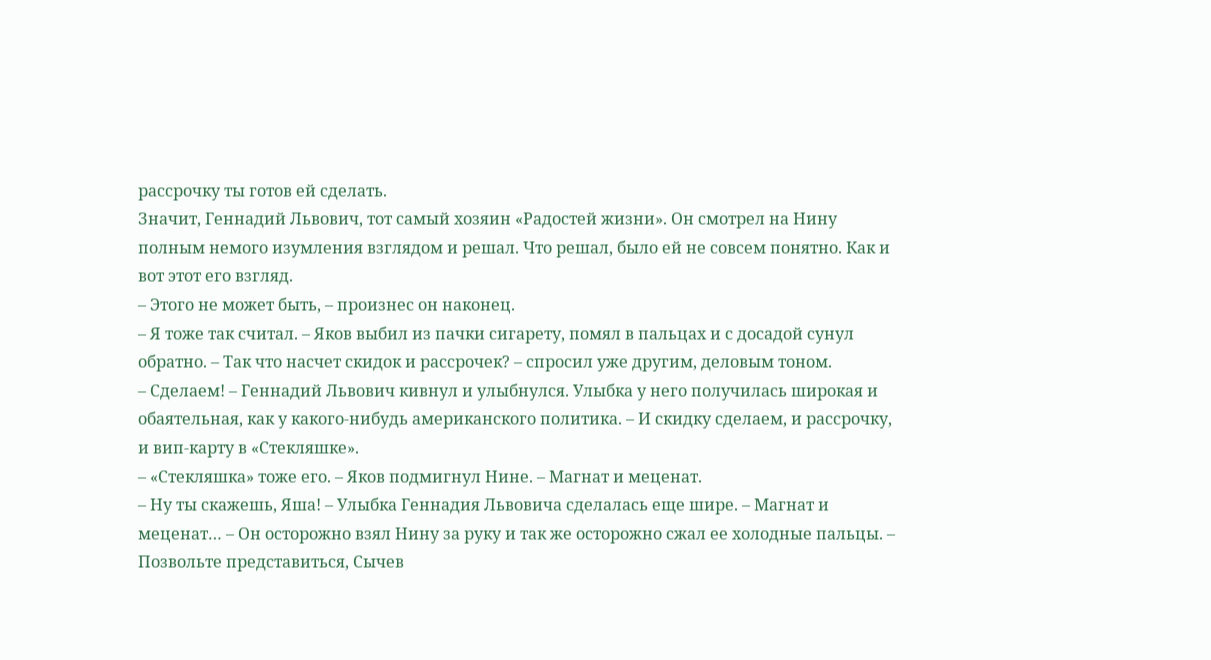рассрочку ты готов ей сделать.
Значит, Геннадий Львович, тот самый хозяин «Радостей жизни». Он смотрел на Нину полным немого изумления взглядом и решал. Что решал, было ей не совсем понятно. Как и вот этот его взгляд.
– Этого не может быть, – произнес он наконец.
– Я тоже так считал. – Яков выбил из пачки сигарету, помял в пальцах и с досадой сунул обратно. – Так что насчет скидок и рассрочек? – спросил уже другим, деловым тоном.
– Сделаем! – Геннадий Львович кивнул и улыбнулся. Улыбка у него получилась широкая и обаятельная, как у какого-нибудь американского политика. – И скидку сделаем, и рассрочку, и вип-карту в «Стекляшке».
– «Стекляшка» тоже его. – Яков подмигнул Нине. – Магнат и меценат.
– Ну ты скажешь, Яша! – Улыбка Геннадия Львовича сделалась еще шире. – Магнат и меценат… – Он осторожно взял Нину за руку и так же осторожно сжал ее холодные пальцы. – Позвольте представиться, Сычев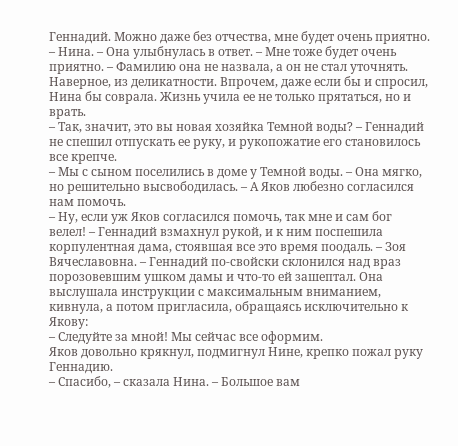Геннадий. Можно даже без отчества, мне будет очень приятно.
– Нина. – Она улыбнулась в ответ. – Мне тоже будет очень приятно. – Фамилию она не назвала, а он не стал уточнять. Наверное, из деликатности. Впрочем, даже если бы и спросил, Нина бы соврала. Жизнь учила ее не только прятаться, но и врать.
– Так, значит, это вы новая хозяйка Темной воды? – Геннадий не спешил отпускать ее руку, и рукопожатие его становилось все крепче.
– Мы с сыном поселились в доме у Темной воды. – Она мягко, но решительно высвободилась. – А Яков любезно согласился нам помочь.
– Ну, если уж Яков согласился помочь, так мне и сам бог велел! – Геннадий взмахнул рукой, и к ним поспешила корпулентная дама, стоявшая все это время поодаль. – Зоя Вячеславовна. – Геннадий по-свойски склонился над враз порозовевшим ушком дамы и что-то ей зашептал. Она выслушала инструкции с максимальным вниманием, кивнула, а потом пригласила, обращаясь исключительно к Якову:
– Следуйте за мной! Мы сейчас все оформим.
Яков довольно крякнул, подмигнул Нине, крепко пожал руку Геннадию.
– Спасибо, – сказала Нина. – Большое вам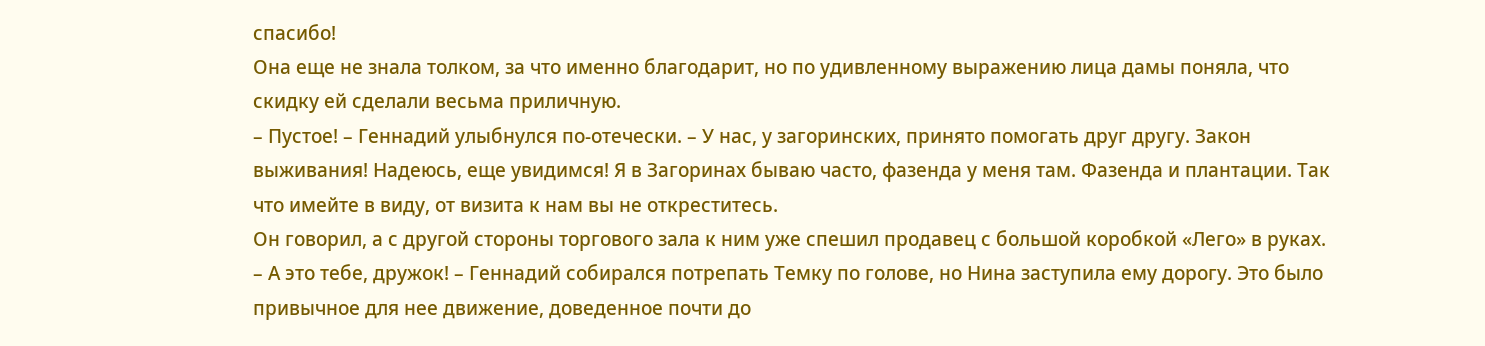спасибо!
Она еще не знала толком, за что именно благодарит, но по удивленному выражению лица дамы поняла, что скидку ей сделали весьма приличную.
– Пустое! – Геннадий улыбнулся по-отечески. – У нас, у загоринских, принято помогать друг другу. Закон выживания! Надеюсь, еще увидимся! Я в Загоринах бываю часто, фазенда у меня там. Фазенда и плантации. Так что имейте в виду, от визита к нам вы не откреститесь.
Он говорил, а с другой стороны торгового зала к ним уже спешил продавец с большой коробкой «Лего» в руках.
– А это тебе, дружок! – Геннадий собирался потрепать Темку по голове, но Нина заступила ему дорогу. Это было привычное для нее движение, доведенное почти до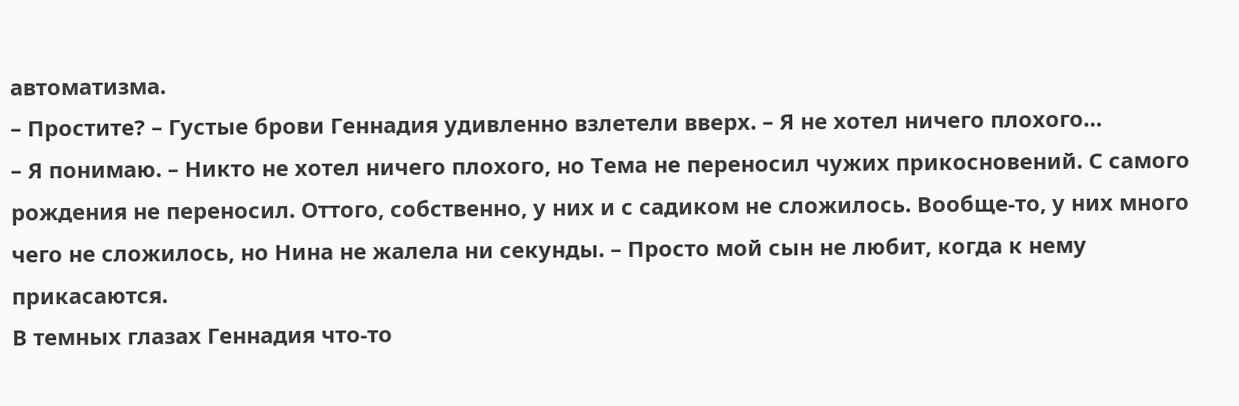автоматизма.
– Простите? – Густые брови Геннадия удивленно взлетели вверх. – Я не хотел ничего плохого…
– Я понимаю. – Никто не хотел ничего плохого, но Тема не переносил чужих прикосновений. С самого рождения не переносил. Оттого, собственно, у них и с садиком не сложилось. Вообще-то, у них много чего не сложилось, но Нина не жалела ни секунды. – Просто мой сын не любит, когда к нему прикасаются.
В темных глазах Геннадия что-то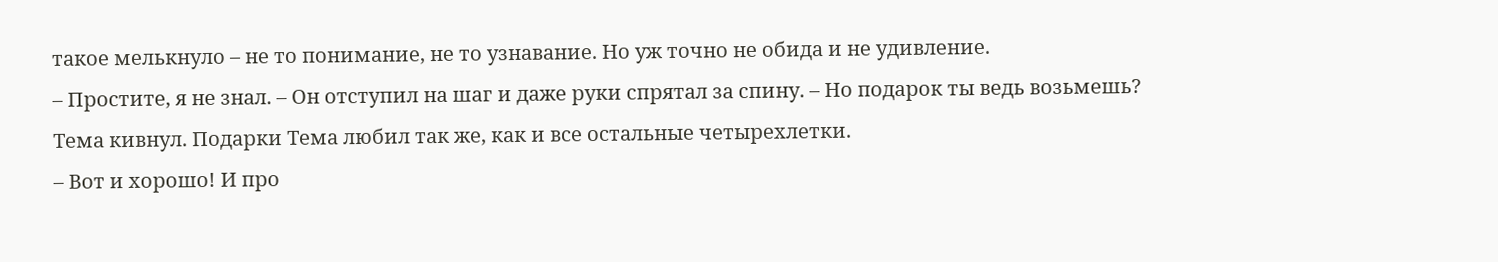такое мелькнуло – не то понимание, не то узнавание. Но уж точно не обида и не удивление.
– Простите, я не знал. – Он отступил на шаг и даже руки спрятал за спину. – Но подарок ты ведь возьмешь?
Тема кивнул. Подарки Тема любил так же, как и все остальные четырехлетки.
– Вот и хорошо! И про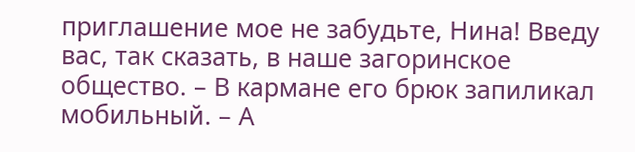приглашение мое не забудьте, Нина! Введу вас, так сказать, в наше загоринское общество. – В кармане его брюк запиликал мобильный. – А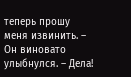теперь прошу меня извинить. – Он виновато улыбнулся. – Дела!